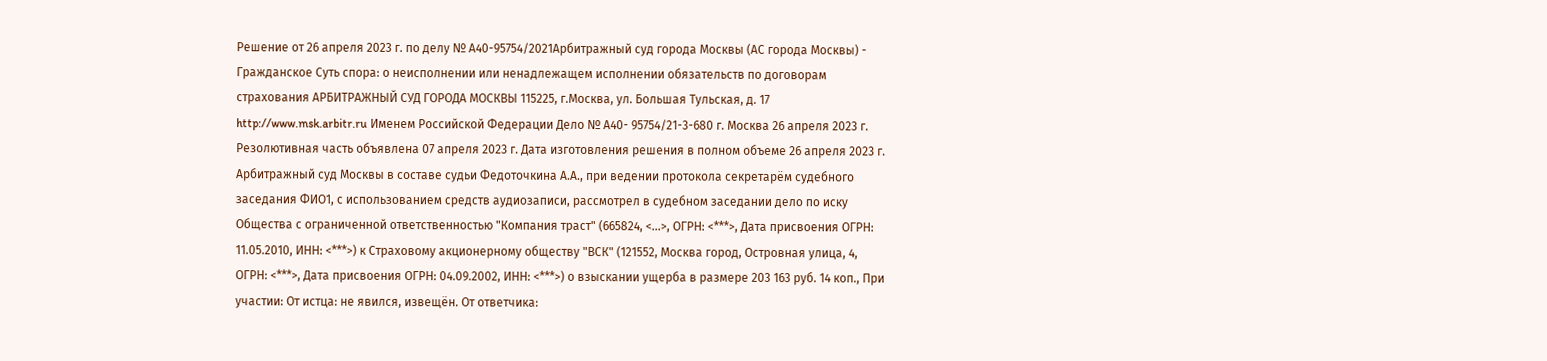Решение от 26 апреля 2023 г. по делу № А40-95754/2021Арбитражный суд города Москвы (АС города Москвы) - Гражданское Суть спора: о неисполнении или ненадлежащем исполнении обязательств по договорам страхования АРБИТРАЖНЫЙ СУД ГОРОДА МОСКВЫ 115225, г.Москва, ул. Большая Тульская, д. 17 http://www.msk.arbitr.ru Именем Российской Федерации Дело № А40- 95754/21-3-680 г. Москва 26 апреля 2023 г. Резолютивная часть объявлена 07 апреля 2023 г. Дата изготовления решения в полном объеме 26 апреля 2023 г. Арбитражный суд Москвы в составе судьи Федоточкина А.А., при ведении протокола секретарём судебного заседания ФИО1, с использованием средств аудиозаписи, рассмотрел в судебном заседании дело по иску Общества с ограниченной ответственностью "Компания траст" (665824, <...>, ОГРН: <***>, Дата присвоения ОГРН: 11.05.2010, ИНН: <***>) к Страховому акционерному обществу "ВСК" (121552, Москва город, Островная улица, 4, ОГРН: <***>, Дата присвоения ОГРН: 04.09.2002, ИНН: <***>) о взыскании ущерба в размере 203 163 руб. 14 коп., При участии: От истца: не явился, извещён. От ответчика: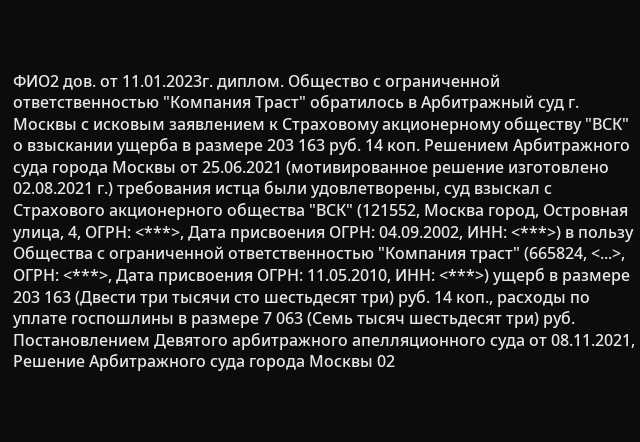ФИО2 дов. от 11.01.2023г. диплом. Общество с ограниченной ответственностью "Компания Траст" обратилось в Арбитражный суд г. Москвы с исковым заявлением к Страховому акционерному обществу "ВСК" о взыскании ущерба в размере 203 163 руб. 14 коп. Решением Арбитражного суда города Москвы от 25.06.2021 (мотивированное решение изготовлено 02.08.2021 г.) требования истца были удовлетворены, суд взыскал с Страхового акционерного общества "ВСК" (121552, Москва город, Островная улица, 4, ОГРН: <***>, Дата присвоения ОГРН: 04.09.2002, ИНН: <***>) в пользу Общества с ограниченной ответственностью "Компания траст" (665824, <...>, ОГРН: <***>, Дата присвоения ОГРН: 11.05.2010, ИНН: <***>) ущерб в размере 203 163 (Двести три тысячи сто шестьдесят три) руб. 14 коп., расходы по уплате госпошлины в размере 7 063 (Семь тысяч шестьдесят три) руб. Постановлением Девятого арбитражного апелляционного суда от 08.11.2021, Решение Арбитражного суда города Москвы 02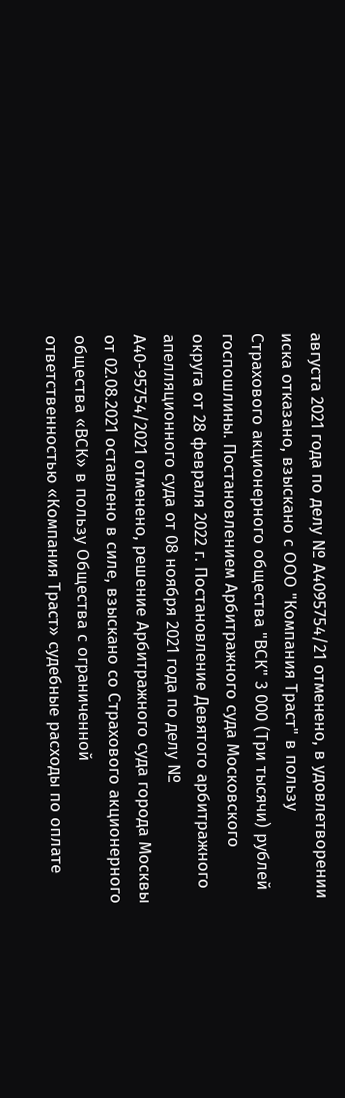августа 2021 года по делу № А4095754/21 отменено, в удовлетворении иска отказано, взыскано с ООО "Компания Траст" в пользу Страхового акционерного общества "ВСК" 3 000 (Три тысячи) рублей госпошлины. Постановлением Арбитражного суда Московского округа от 28 февраля 2022 г. Постановление Девятого арбитражного апелляционного суда от 08 ноября 2021 года по делу № А40-95754/2021 отменено, решение Арбитражного суда города Москвы от 02.08.2021 оставлено в силе, взыскано со Страхового акционерного общества «ВСК» в пользу Общества с ограниченной ответственностью «Компания Траст» судебные расходы по оплате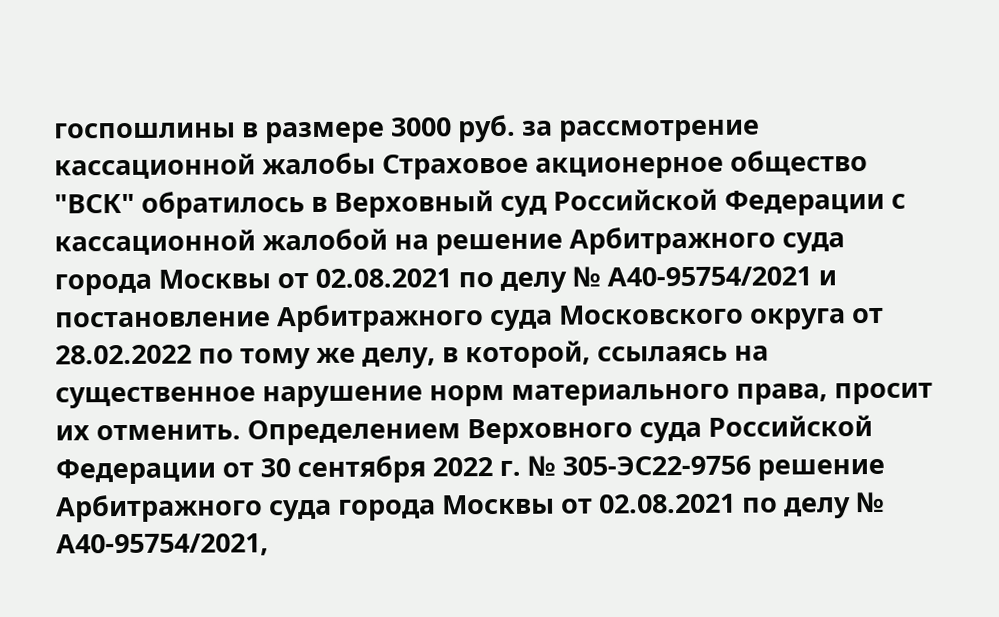госпошлины в размере 3000 руб. за рассмотрение кассационной жалобы Страховое акционерное общество "ВСК" обратилось в Верховный суд Российской Федерации с кассационной жалобой на решение Арбитражного суда города Москвы от 02.08.2021 по делу № А40-95754/2021 и постановление Арбитражного суда Московского округа от 28.02.2022 по тому же делу, в которой, ссылаясь на существенное нарушение норм материального права, просит их отменить. Определением Верховного суда Российской Федерации от 30 сентября 2022 г. № 305-ЭС22-9756 решение Арбитражного суда города Москвы от 02.08.2021 по делу № А40-95754/2021,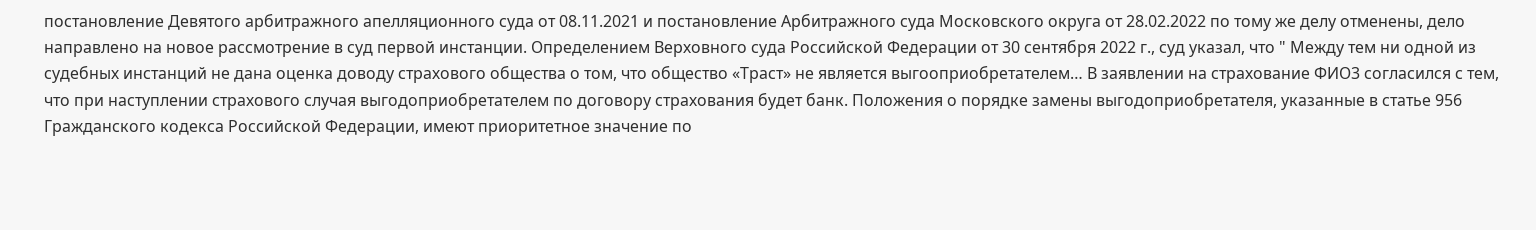постановление Девятого арбитражного апелляционного суда от 08.11.2021 и постановление Арбитражного суда Московского округа от 28.02.2022 по тому же делу отменены, дело направлено на новое рассмотрение в суд первой инстанции. Определением Верховного суда Российской Федерации от 30 сентября 2022 г., суд указал, что " Между тем ни одной из судебных инстанций не дана оценка доводу страхового общества о том, что общество «Траст» не является выгооприобретателем… В заявлении на страхование ФИО3 согласился с тем, что при наступлении страхового случая выгодоприобретателем по договору страхования будет банк. Положения о порядке замены выгодоприобретателя, указанные в статье 956 Гражданского кодекса Российской Федерации, имеют приоритетное значение по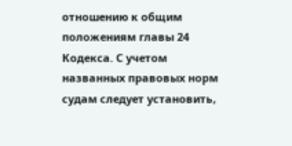отношению к общим положениям главы 24 Кодекса. С учетом названных правовых норм судам следует установить,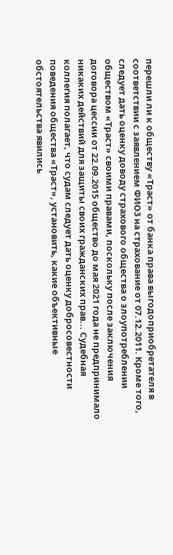перешли ли к обществу «Траст» от банка права выгодоприобретателя в соответствии с заявлением ФИО3 на страхование от 07.12.2011. Кроме того, следует дать оценку доводу страхового общества о злоупотреблении обществом «Траст» своими правами, поскольку после заключения договора цессии от 22.09.2015 общество до мая 2021 года не предпринимало никаких действий для защиты своих гражданских прав... Судебная коллегия полагает, что судам следует дать оценку добросовестности поведения общества «Траст», установить, какие объективные обстоятельства явились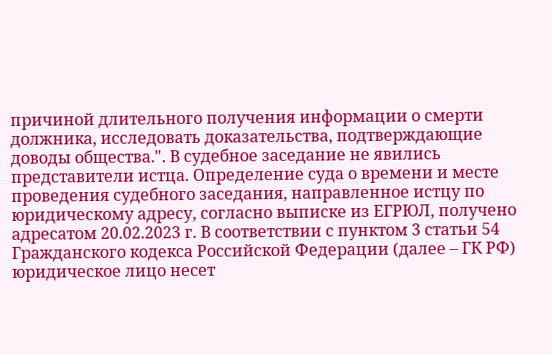причиной длительного получения информации о смерти должника, исследовать доказательства, подтверждающие доводы общества.". В судебное заседание не явились представители истца. Определение суда о времени и месте проведения судебного заседания, направленное истцу по юридическому адресу, согласно выписке из ЕГРЮЛ, получено адресатом 20.02.2023 г. В соответствии с пунктом 3 статьи 54 Гражданского кодекса Российской Федерации (далее – ГК РФ) юридическое лицо несет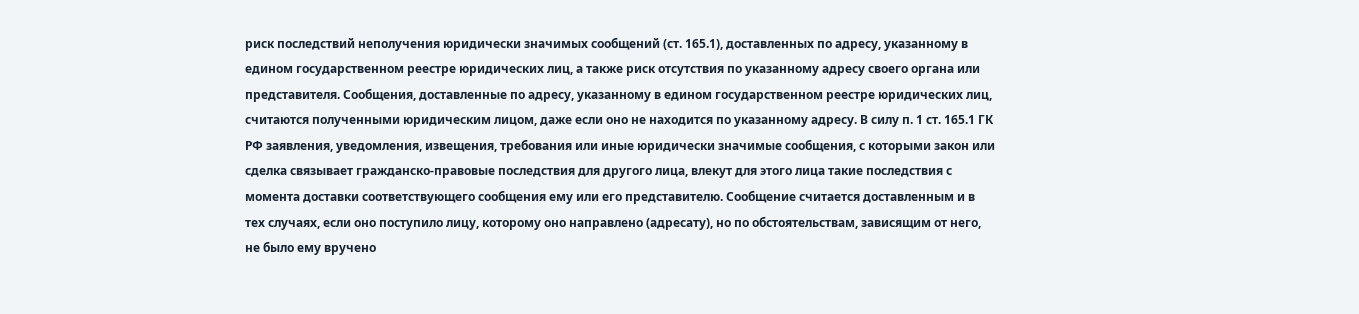риск последствий неполучения юридически значимых сообщений (ст. 165.1), доставленных по адресу, указанному в едином государственном реестре юридических лиц, а также риск отсутствия по указанному адресу своего органа или представителя. Сообщения, доставленные по адресу, указанному в едином государственном реестре юридических лиц, считаются полученными юридическим лицом, даже если оно не находится по указанному адресу. В силу п. 1 ст. 165.1 ГК РФ заявления, уведомления, извещения, требования или иные юридически значимые сообщения, с которыми закон или сделка связывает гражданско-правовые последствия для другого лица, влекут для этого лица такие последствия с момента доставки соответствующего сообщения ему или его представителю. Сообщение считается доставленным и в тех случаях, если оно поступило лицу, которому оно направлено (адресату), но по обстоятельствам, зависящим от него, не было ему вручено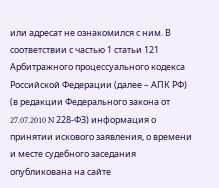или адресат не ознакомился с ним. В соответствии с частью 1 статьи 121 Арбитражного процессуального кодекса Российской Федерации (далее – АПК РФ) (в редакции Федерального закона от 27.07.2010 N 228-ФЗ) информация о принятии искового заявления, о времени и месте судебного заседания опубликована на сайте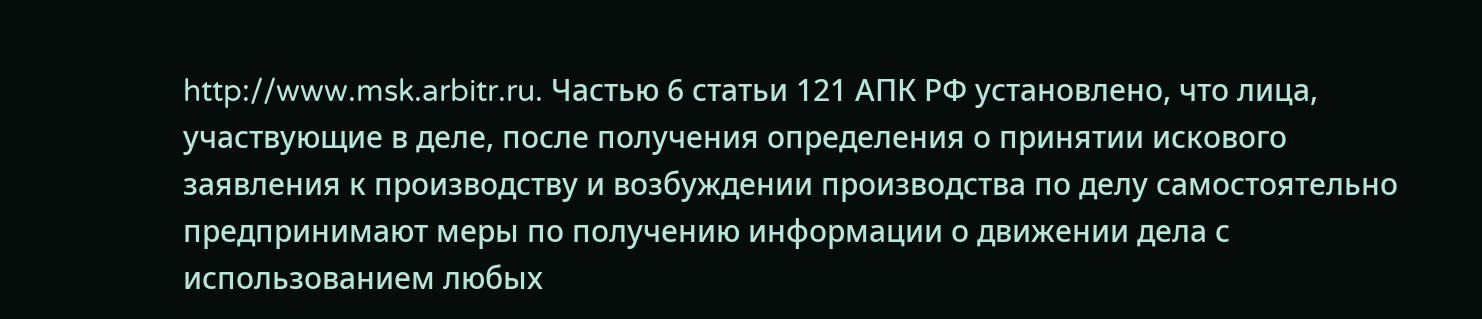http://www.msk.arbitr.ru. Частью 6 статьи 121 АПК РФ установлено, что лица, участвующие в деле, после получения определения о принятии искового заявления к производству и возбуждении производства по делу самостоятельно предпринимают меры по получению информации о движении дела с использованием любых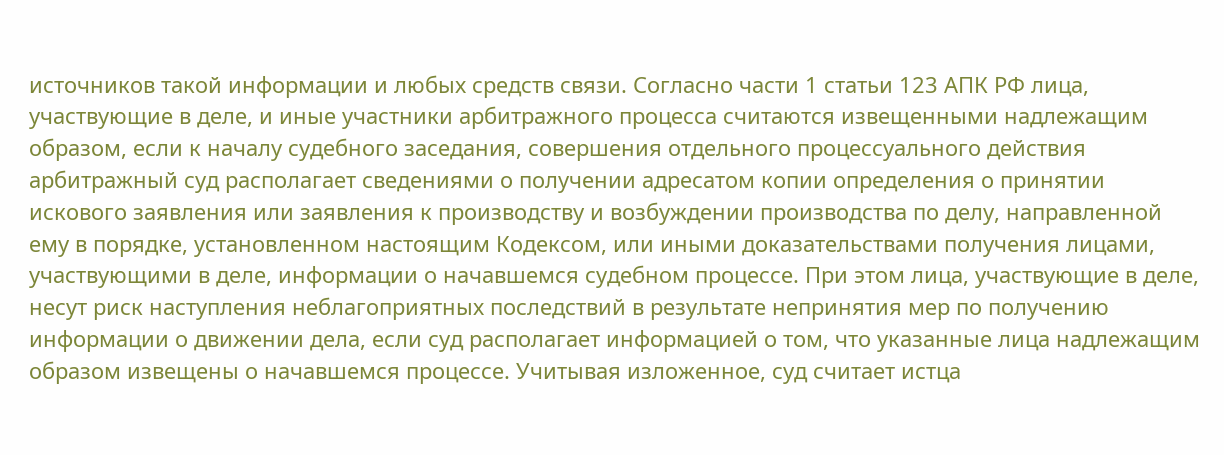источников такой информации и любых средств связи. Согласно части 1 статьи 123 АПК РФ лица, участвующие в деле, и иные участники арбитражного процесса считаются извещенными надлежащим образом, если к началу судебного заседания, совершения отдельного процессуального действия арбитражный суд располагает сведениями о получении адресатом копии определения о принятии искового заявления или заявления к производству и возбуждении производства по делу, направленной ему в порядке, установленном настоящим Кодексом, или иными доказательствами получения лицами, участвующими в деле, информации о начавшемся судебном процессе. При этом лица, участвующие в деле, несут риск наступления неблагоприятных последствий в результате непринятия мер по получению информации о движении дела, если суд располагает информацией о том, что указанные лица надлежащим образом извещены о начавшемся процессе. Учитывая изложенное, суд считает истца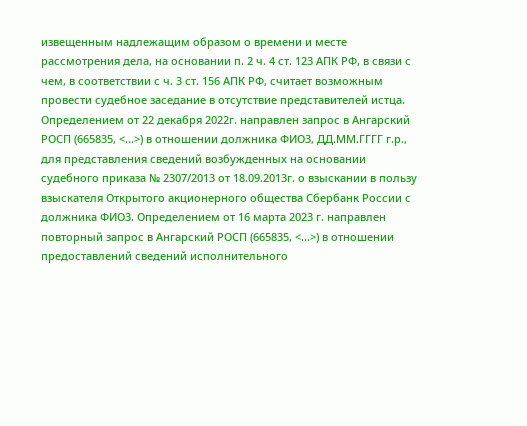извещенным надлежащим образом о времени и месте рассмотрения дела, на основании п. 2 ч. 4 ст. 123 АПК РФ, в связи с чем, в соответствии с ч. 3 ст. 156 АПК РФ, считает возможным провести судебное заседание в отсутствие представителей истца. Определением от 22 декабря 2022г. направлен запрос в Ангарский РОСП (665835, <...>) в отношении должника ФИО3, ДД.ММ.ГГГГ г.р., для представления сведений возбужденных на основании судебного приказа № 2307/2013 от 18.09.2013г. о взыскании в пользу взыскателя Открытого акционерного общества Сбербанк России с должника ФИО3. Определением от 16 марта 2023 г. направлен повторный запрос в Ангарский РОСП (665835, <...>) в отношении предоставлений сведений исполнительного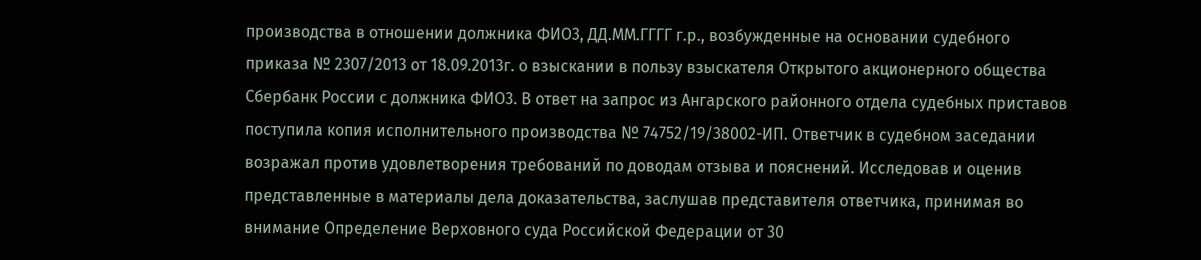производства в отношении должника ФИО3, ДД.ММ.ГГГГ г.р., возбужденные на основании судебного приказа № 2307/2013 от 18.09.2013г. о взыскании в пользу взыскателя Открытого акционерного общества Сбербанк России с должника ФИО3. В ответ на запрос из Ангарского районного отдела судебных приставов поступила копия исполнительного производства № 74752/19/38002-ИП. Ответчик в судебном заседании возражал против удовлетворения требований по доводам отзыва и пояснений. Исследовав и оценив представленные в материалы дела доказательства, заслушав представителя ответчика, принимая во внимание Определение Верховного суда Российской Федерации от 30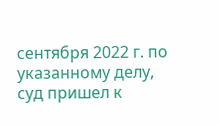сентября 2022 г. по указанному делу, суд пришел к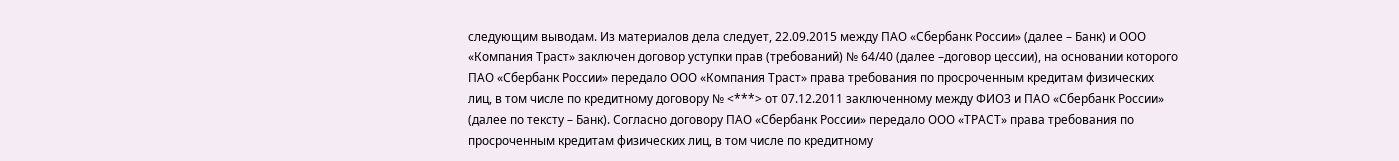следующим выводам. Из материалов дела следует, 22.09.2015 между ПАО «Сбербанк России» (далее – Банк) и ООО «Компания Траст» заключен договор уступки прав (требований) № 64/40 (далее –договор цессии), на основании которого ПАО «Сбербанк России» передало ООО «Компания Траст» права требования по просроченным кредитам физических лиц, в том числе по кредитному договору № <***> от 07.12.2011 заключенному между ФИО3 и ПАО «Сбербанк России» (далее по тексту – Банк). Согласно договору ПАО «Сбербанк России» передало ООО «ТРАСТ» права требования по просроченным кредитам физических лиц, в том числе по кредитному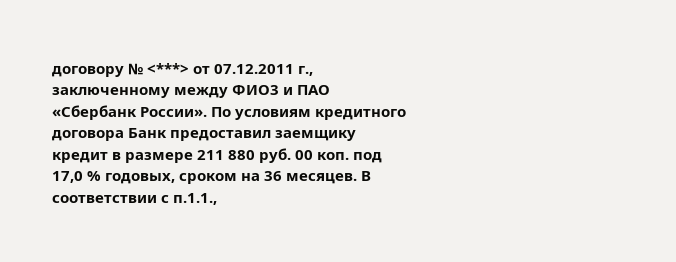договору № <***> от 07.12.2011 г., заключенному между ФИО3 и ПАО «Сбербанк России». По условиям кредитного договора Банк предоставил заемщику кредит в размере 211 880 руб. 00 коп. под 17,0 % годовых, сроком на 36 месяцев. В соответствии с п.1.1.,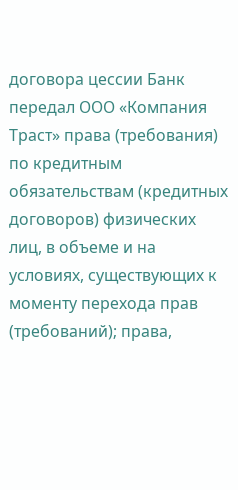договора цессии Банк передал ООО «Компания Траст» права (требования) по кредитным обязательствам (кредитных договоров) физических лиц, в объеме и на условиях, существующих к моменту перехода прав (требований); права,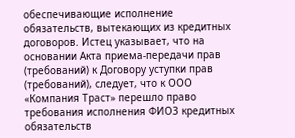обеспечивающие исполнение обязательств, вытекающих из кредитных договоров. Истец указывает, что на основании Акта приема-передачи прав (требований) к Договору уступки прав (требований), следует, что к ООО «Компания Траст» перешло право требования исполнения ФИО3 кредитных обязательств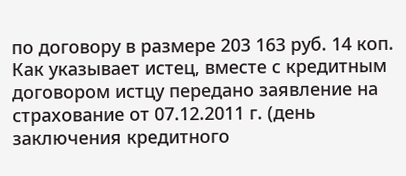по договору в размере 203 163 руб. 14 коп. Как указывает истец, вместе с кредитным договором истцу передано заявление на страхование от 07.12.2011 г. (день заключения кредитного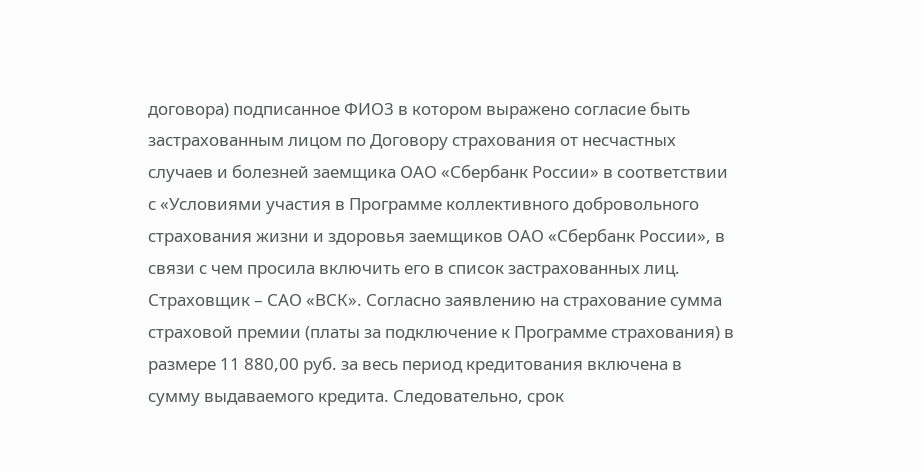договора) подписанное ФИО3 в котором выражено согласие быть застрахованным лицом по Договору страхования от несчастных случаев и болезней заемщика ОАО «Сбербанк России» в соответствии с «Условиями участия в Программе коллективного добровольного страхования жизни и здоровья заемщиков ОАО «Сбербанк России», в связи с чем просила включить его в список застрахованных лиц. Страховщик – САО «ВСК». Согласно заявлению на страхование сумма страховой премии (платы за подключение к Программе страхования) в размере 11 880,00 руб. за весь период кредитования включена в сумму выдаваемого кредита. Следовательно, срок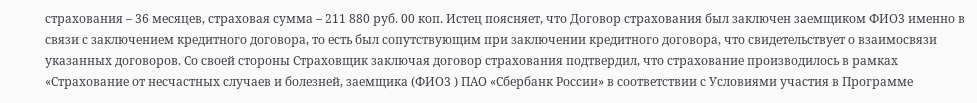страхования – 36 месяцев, страховая сумма – 211 880 руб. 00 коп. Истец поясняет, что Договор страхования был заключен заемщиком ФИО3 именно в связи с заключением кредитного договора, то есть был сопутствующим при заключении кредитного договора, что свидетельствует о взаимосвязи указанных договоров. Со своей стороны Страховщик заключая договор страхования подтвердил, что страхование производилось в рамках «Страхование от несчастных случаев и болезней, заемщика (ФИО3 ) ПАО «Сбербанк России» в соответствии с Условиями участия в Программе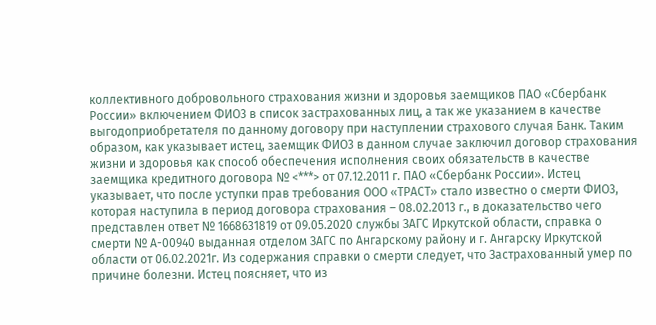коллективного добровольного страхования жизни и здоровья заемщиков ПАО «Сбербанк России» включением ФИО3 в список застрахованных лиц, а так же указанием в качестве выгодоприобретателя по данному договору при наступлении страхового случая Банк. Таким образом, как указывает истец, заемщик ФИО3 в данном случае заключил договор страхования жизни и здоровья как способ обеспечения исполнения своих обязательств в качестве заемщика кредитного договора № <***> от 07.12.2011 г. ПАО «Сбербанк России». Истец указывает, что после уступки прав требования ООО «ТРАСТ» стало известно о смерти ФИО3, которая наступила в период договора страхования – 08.02.2013 г., в доказательство чего представлен ответ № 1668631819 от 09.05.2020 службы ЗАГС Иркутской области, справка о смерти № А-00940 выданная отделом ЗАГС по Ангарскому району и г. Ангарску Иркутской области от 06.02.2021г. Из содержания справки о смерти следует, что Застрахованный умер по причине болезни. Истец поясняет, что из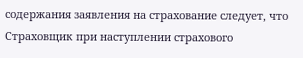содержания заявления на страхование следует, что Страховщик при наступлении страхового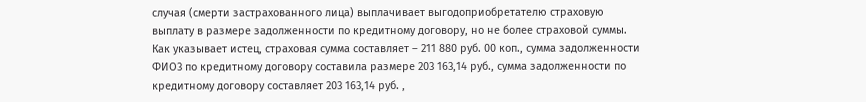случая (смерти застрахованного лица) выплачивает выгодоприобретателю страховую выплату в размере задолженности по кредитному договору, но не более страховой суммы. Как указывает истец, страховая сумма составляет – 211 880 руб. 00 коп., сумма задолженности ФИО3 по кредитному договору составила размере 203 163,14 руб., сумма задолженности по кредитному договору составляет 203 163,14 руб. ,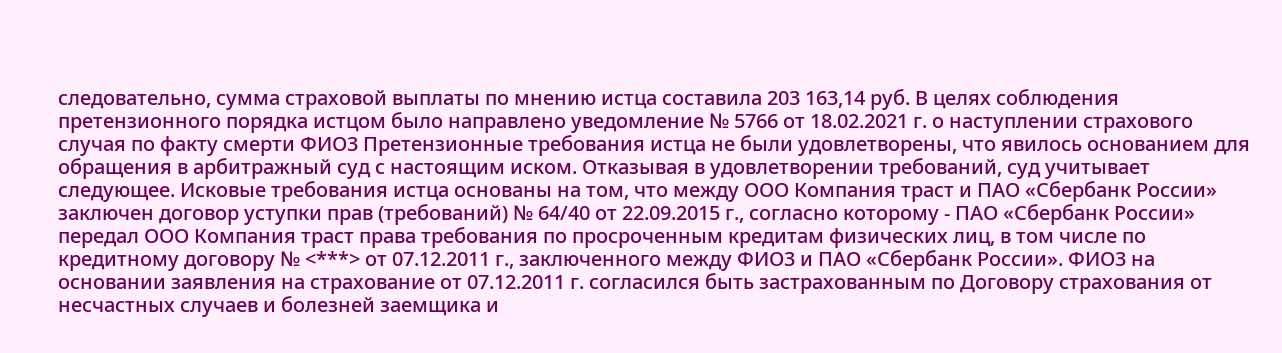следовательно, сумма страховой выплаты по мнению истца составила 203 163,14 руб. В целях соблюдения претензионного порядка истцом было направлено уведомление № 5766 от 18.02.2021 г. о наступлении страхового случая по факту смерти ФИО3 Претензионные требования истца не были удовлетворены, что явилось основанием для обращения в арбитражный суд с настоящим иском. Отказывая в удовлетворении требований, суд учитывает следующее. Исковые требования истца основаны на том, что между ООО Компания траст и ПАО «Сбербанк России» заключен договор уступки прав (требований) № 64/40 от 22.09.2015 г., согласно которому - ПАО «Сбербанк России» передал ООО Компания траст права требования по просроченным кредитам физических лиц, в том числе по кредитному договору № <***> от 07.12.2011 г., заключенного между ФИО3 и ПАО «Сбербанк России». ФИО3 на основании заявления на страхование от 07.12.2011 г. согласился быть застрахованным по Договору страхования от несчастных случаев и болезней заемщика и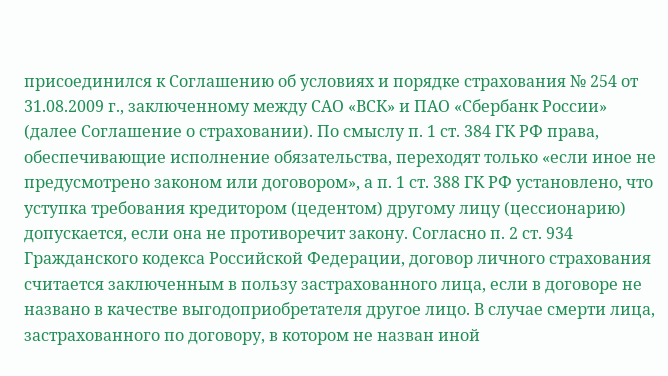присоединился к Соглашению об условиях и порядке страхования № 254 от 31.08.2009 г., заключенному между САО «ВСК» и ПАО «Сбербанк России» (далее Соглашение о страховании). По смыслу п. 1 ст. 384 ГК РФ права, обеспечивающие исполнение обязательства, переходят только «если иное не предусмотрено законом или договором», а п. 1 ст. 388 ГК РФ установлено, что уступка требования кредитором (цедентом) другому лицу (цессионарию) допускается, если она не противоречит закону. Согласно п. 2 ст. 934 Гражданского кодекса Российской Федерации, договор личного страхования считается заключенным в пользу застрахованного лица, если в договоре не названо в качестве выгодоприобретателя другое лицо. В случае смерти лица, застрахованного по договору, в котором не назван иной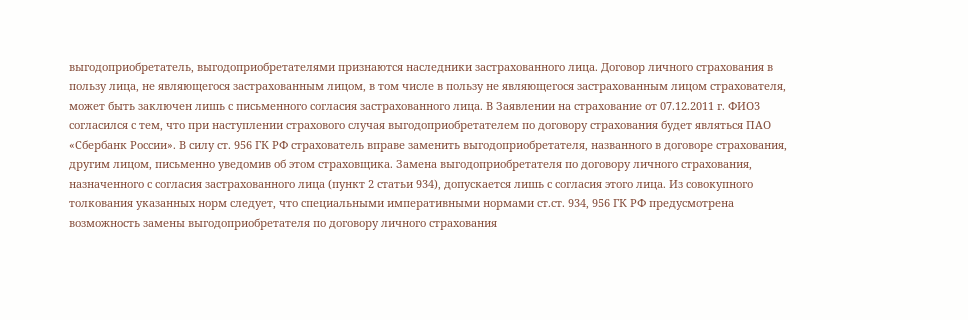выгодоприобретатель, выгодоприобретателями признаются наследники застрахованного лица. Договор личного страхования в пользу лица, не являющегося застрахованным лицом, в том числе в пользу не являющегося застрахованным лицом страхователя, может быть заключен лишь с письменного согласия застрахованного лица. В Заявлении на страхование от 07.12.2011 г. ФИО3 согласился с тем, что при наступлении страхового случая выгодоприобретателем по договору страхования будет являться ПАО «Сбербанк России». В силу ст. 956 ГК РФ страхователь вправе заменить выгодоприобретателя, названного в договоре страхования, другим лицом, письменно уведомив об этом страховщика. Замена выгодоприобретателя по договору личного страхования, назначенного с согласия застрахованного лица (пункт 2 статьи 934), допускается лишь с согласия этого лица. Из совокупного толкования указанных норм следует, что специальными императивными нормами ст.ст. 934, 956 ГК РФ предусмотрена возможность замены выгодоприобретателя по договору личного страхования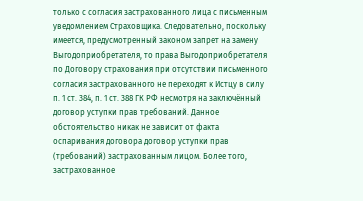только с согласия застрахованного лица с письменным уведомлением Страховщика. Следовательно, поскольку имеется, предусмотренный законом запрет на замену Выгодоприобретателя, то права Выгодоприобретателя по Договору страхования при отсутствии письменного согласия застрахованного не переходят к Истцу в силу п. 1 ст. 384, п. 1 ст. 388 ГК РФ несмотря на заключённый договор уступки прав требований. Данное обстоятельство никак не зависит от факта оспаривания договора договор уступки прав (требований) застрахованным лицом. Более того, застрахованное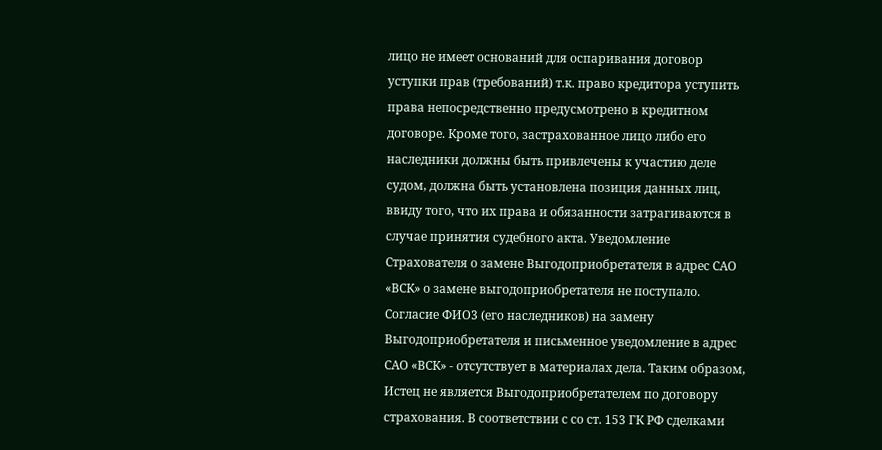лицо не имеет оснований для оспаривания договор уступки прав (требований) т.к. право кредитора уступить права непосредственно предусмотрено в кредитном договоре. Кроме того, застрахованное лицо либо его наследники должны быть привлечены к участию деле судом, должна быть установлена позиция данных лиц, ввиду того, что их права и обязанности затрагиваются в случае принятия судебного акта. Уведомление Страхователя о замене Выгодоприобретателя в адрес САО «ВСК» о замене выгодоприобретателя не поступало. Согласие ФИО3 (его наследников) на замену Выгодоприобретателя и письменное уведомление в адрес САО «ВСК» - отсутствует в материалах дела. Таким образом, Истец не является Выгодоприобретателем по договору страхования. В соответствии с со ст. 153 ГК РФ сделками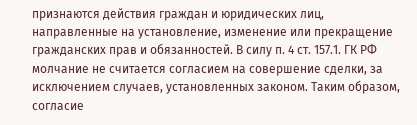признаются действия граждан и юридических лиц, направленные на установление, изменение или прекращение гражданских прав и обязанностей. В силу п. 4 ст. 157.1. ГК РФ молчание не считается согласием на совершение сделки, за исключением случаев, установленных законом. Таким образом, согласие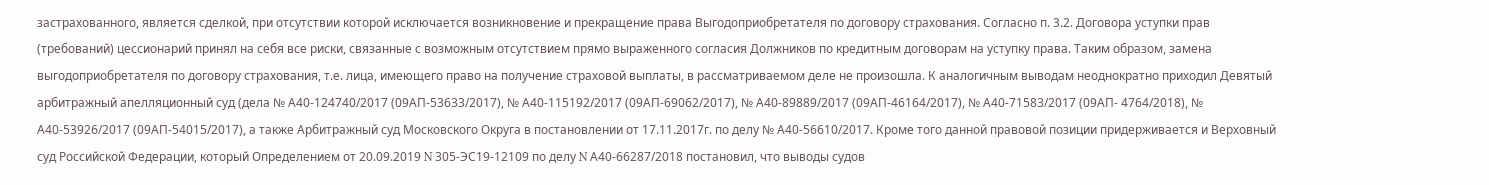застрахованного, является сделкой, при отсутствии которой исключается возникновение и прекращение права Выгодоприобретателя по договору страхования. Согласно п. 3.2. Договора уступки прав (требований) цессионарий принял на себя все риски, связанные с возможным отсутствием прямо выраженного согласия Должников по кредитным договорам на уступку права. Таким образом, замена выгодоприобретателя по договору страхования, т.е. лица, имеющего право на получение страховой выплаты, в рассматриваемом деле не произошла. К аналогичным выводам неоднократно приходил Девятый арбитражный апелляционный суд (дела № А40-124740/2017 (09АП-53633/2017), № А40-115192/2017 (09АП-69062/2017), № А40-89889/2017 (09АП-46164/2017), № А40-71583/2017 (09АП- 4764/2018), № А40-53926/2017 (09АП-54015/2017), а также Арбитражный суд Московского Округа в постановлении от 17.11.2017г. по делу № А40-56610/2017. Кроме того данной правовой позиции придерживается и Верховный суд Российской Федерации, который Определением от 20.09.2019 N 305-ЭС19-12109 по делу N А40-66287/2018 постановил, что выводы судов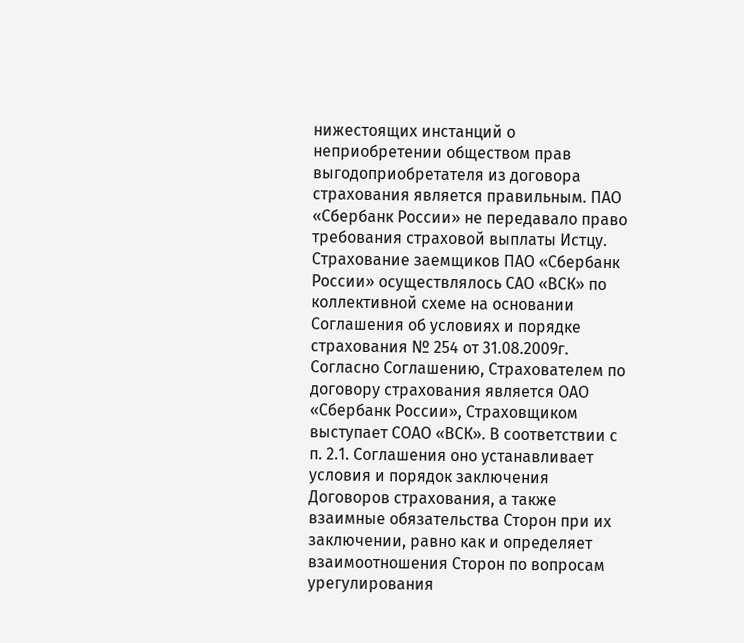нижестоящих инстанций о неприобретении обществом прав выгодоприобретателя из договора страхования является правильным. ПАО «Сбербанк России» не передавало право требования страховой выплаты Истцу. Страхование заемщиков ПАО «Сбербанк России» осуществлялось САО «ВСК» по коллективной схеме на основании Соглашения об условиях и порядке страхования № 254 от 31.08.2009г. Согласно Соглашению, Страхователем по договору страхования является ОАО «Сбербанк России», Страховщиком выступает СОАО «ВСК». В соответствии с п. 2.1. Соглашения оно устанавливает условия и порядок заключения Договоров страхования, а также взаимные обязательства Сторон при их заключении, равно как и определяет взаимоотношения Сторон по вопросам урегулирования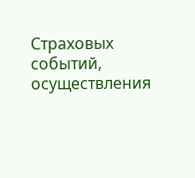Страховых событий, осуществления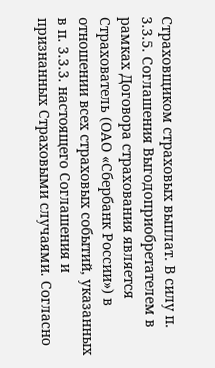Страховщиком страховых выплат. В силу п. 3.3.5. Соглашения Выгодоприобретателем в рамках Договора страхования является Страхователь (ОАО «Сбербанк России») в отношении всех страховых событий, указанных в п. 3.3.3. настоящего Соглашения и признанных Страховыми случаями. Согласно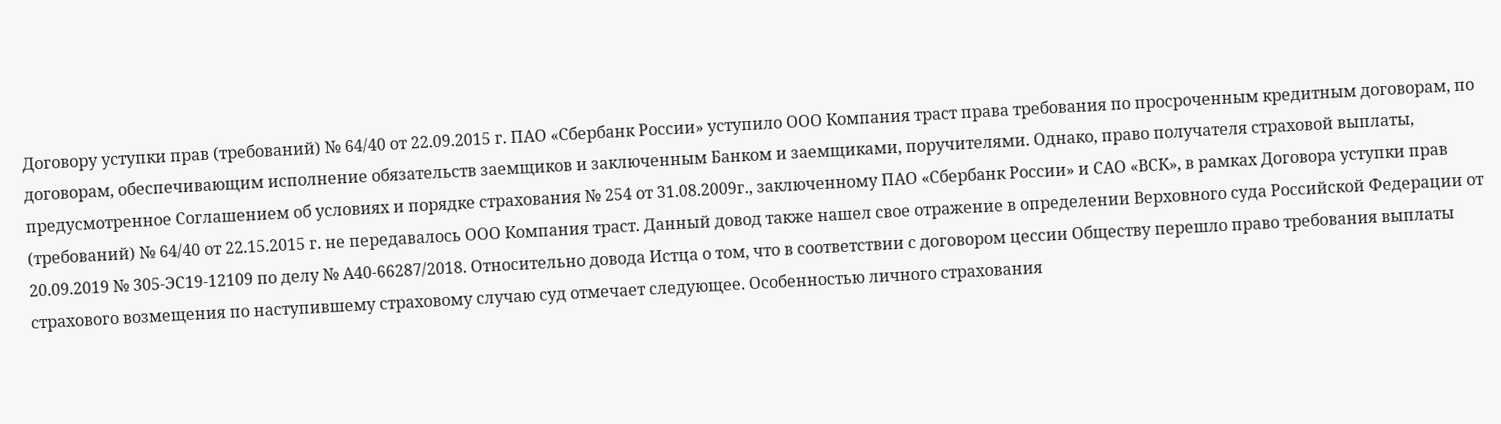Договору уступки прав (требований) № 64/40 от 22.09.2015 г. ПАО «Сбербанк России» уступило ООО Компания траст права требования по просроченным кредитным договорам, по договорам, обеспечивающим исполнение обязательств заемщиков и заключенным Банком и заемщиками, поручителями. Однако, право получателя страховой выплаты, предусмотренное Соглашением об условиях и порядке страхования № 254 от 31.08.2009г., заключенному ПАО «Сбербанк России» и САО «ВСК», в рамках Договора уступки прав (требований) № 64/40 от 22.15.2015 г. не передавалось ООО Компания траст. Данный довод также нашел свое отражение в определении Верховного суда Российской Федерации от 20.09.2019 № 305-ЭС19-12109 по делу № А40-66287/2018. Относительно довода Истца о том, что в соответствии с договором цессии Обществу перешло право требования выплаты страхового возмещения по наступившему страховому случаю суд отмечает следующее. Особенностью личного страхования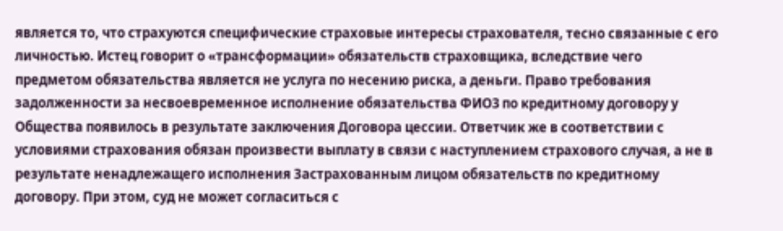является то, что страхуются специфические страховые интересы страхователя, тесно связанные с его личностью. Истец говорит о «трансформации» обязательств страховщика, вследствие чего предметом обязательства является не услуга по несению риска, а деньги. Право требования задолженности за несвоевременное исполнение обязательства ФИО3 по кредитному договору у Общества появилось в результате заключения Договора цессии. Ответчик же в соответствии с условиями страхования обязан произвести выплату в связи с наступлением страхового случая, а не в результате ненадлежащего исполнения Застрахованным лицом обязательств по кредитному договору. При этом, суд не может согласиться с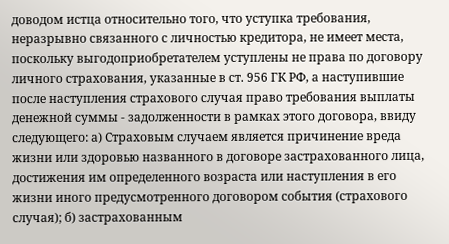доводом истца относительно того, что уступка требования, неразрывно связанного с личностью кредитора, не имеет места, поскольку выгодоприобретателем уступлены не права по договору личного страхования, указанные в ст. 956 ГК РФ, а наступившие после наступления страхового случая право требования выплаты денежной суммы - задолженности в рамках этого договора, ввиду следующего: а) Страховым случаем является причинение вреда жизни или здоровью названного в договоре застрахованного лица, достижения им определенного возраста или наступления в его жизни иного предусмотренного договором события (страхового случая); б) застрахованным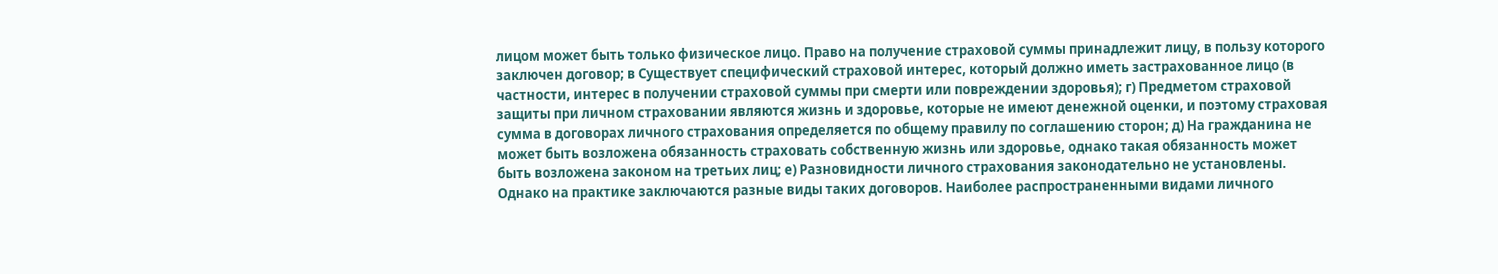лицом может быть только физическое лицо. Право на получение страховой суммы принадлежит лицу, в пользу которого заключен договор; в Существует специфический страховой интерес, который должно иметь застрахованное лицо (в частности, интерес в получении страховой суммы при смерти или повреждении здоровья); г) Предметом страховой защиты при личном страховании являются жизнь и здоровье, которые не имеют денежной оценки, и поэтому страховая сумма в договорах личного страхования определяется по общему правилу по соглашению сторон; д) На гражданина не может быть возложена обязанность страховать собственную жизнь или здоровье, однако такая обязанность может быть возложена законом на третьих лиц; е) Разновидности личного страхования законодательно не установлены. Однако на практике заключаются разные виды таких договоров. Наиболее распространенными видами личного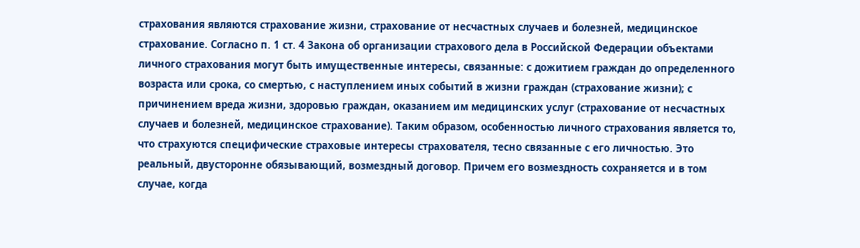страхования являются страхование жизни, страхование от несчастных случаев и болезней, медицинское страхование. Согласно п. 1 ст. 4 Закона об организации страхового дела в Российской Федерации объектами личного страхования могут быть имущественные интересы, связанные: с дожитием граждан до определенного возраста или срока, со смертью, с наступлением иных событий в жизни граждан (страхование жизни); с причинением вреда жизни, здоровью граждан, оказанием им медицинских услуг (страхование от несчастных случаев и болезней, медицинское страхование). Таким образом, особенностью личного страхования является то, что страхуются специфические страховые интересы страхователя, тесно связанные с его личностью. Это реальный, двусторонне обязывающий, возмездный договор. Причем его возмездность сохраняется и в том случае, когда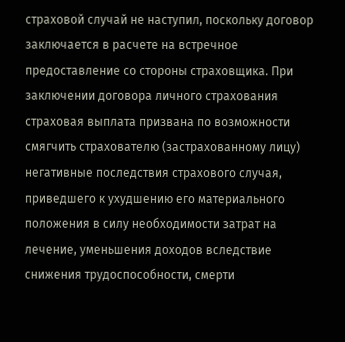страховой случай не наступил, поскольку договор заключается в расчете на встречное предоставление со стороны страховщика. При заключении договора личного страхования страховая выплата призвана по возможности смягчить страхователю (застрахованному лицу) негативные последствия страхового случая, приведшего к ухудшению его материального положения в силу необходимости затрат на лечение, уменьшения доходов вследствие снижения трудоспособности, смерти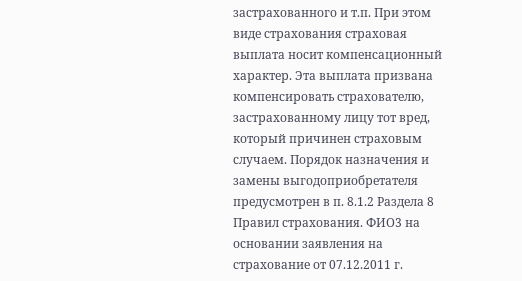застрахованного и т.п. При этом виде страхования страховая выплата носит компенсационный характер. Эта выплата призвана компенсировать страхователю, застрахованному лицу тот вред, который причинен страховым случаем. Порядок назначения и замены выгодоприобретателя предусмотрен в п. 8.1.2 Раздела 8 Правил страхования. ФИО3 на основании заявления на страхование от 07.12.2011 г.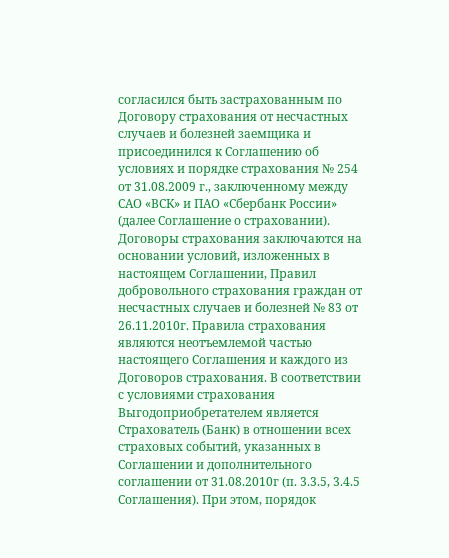согласился быть застрахованным по Договору страхования от несчастных случаев и болезней заемщика и присоединился к Соглашению об условиях и порядке страхования № 254 от 31.08.2009 г., заключенному между САО «ВСК» и ПАО «Сбербанк России» (далее Соглашение о страховании). Договоры страхования заключаются на основании условий, изложенных в настоящем Соглашении, Правил добровольного страхования граждан от несчастных случаев и болезней № 83 от 26.11.2010г. Правила страхования являются неотъемлемой частью настоящего Соглашения и каждого из Договоров страхования. В соответствии с условиями страхования Выгодоприобретателем является Страхователь (Банк) в отношении всех страховых событий, указанных в Соглашении и дополнительного соглашении от 31.08.2010г (п. 3.3.5, 3.4.5 Соглашения). При этом, порядок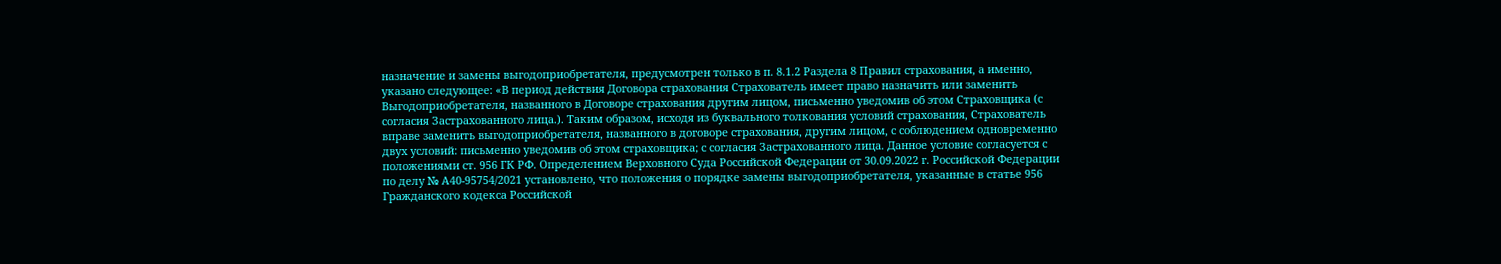назначение и замены выгодоприобретателя, предусмотрен только в п. 8.1.2 Раздела 8 Правил страхования, а именно, указано следующее: «В период действия Договора страхования Страхователь имеет право назначить или заменить Выгодоприобретателя, названного в Договоре страхования другим лицом, письменно уведомив об этом Страховщика (с согласия Застрахованного лица.). Таким образом, исходя из буквального толкования условий страхования, Страхователь вправе заменить выгодоприобретателя, названного в договоре страхования, другим лицом, с соблюдением одновременно двух условий: письменно уведомив об этом страховщика; с согласия Застрахованного лица. Данное условие согласуется с положениями ст. 956 ГК РФ. Определением Верховного Суда Российской Федерации от 30.09.2022 г. Российской Федерации по делу № А40-95754/2021 установлено, что положения о порядке замены выгодоприобретателя, указанные в статье 956 Гражданского кодекса Российской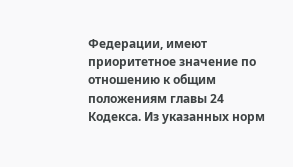Федерации, имеют приоритетное значение по отношению к общим положениям главы 24 Кодекса. Из указанных норм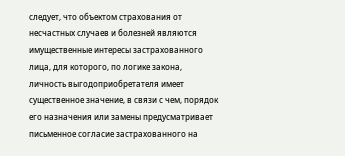следует, что объектом страхования от несчастных случаев и болезней являются имущественные интересы застрахованного лица, для которого, по логике закона, личность выгодоприобретателя имеет существенное значение, в связи с чем, порядок его назначения или замены предусматривает письменное согласие застрахованного на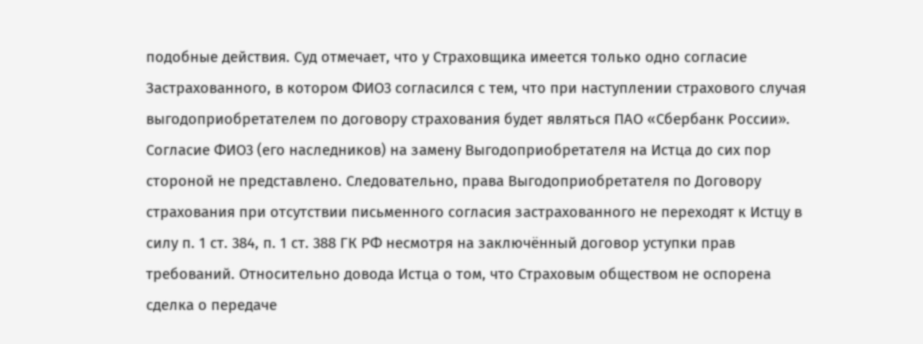подобные действия. Суд отмечает, что у Страховщика имеется только одно согласие Застрахованного, в котором ФИО3 согласился с тем, что при наступлении страхового случая выгодоприобретателем по договору страхования будет являться ПАО «Сбербанк России». Согласие ФИО3 (его наследников) на замену Выгодоприобретателя на Истца до сих пор стороной не представлено. Следовательно, права Выгодоприобретателя по Договору страхования при отсутствии письменного согласия застрахованного не переходят к Истцу в силу п. 1 ст. 384, п. 1 ст. 388 ГК РФ несмотря на заключённый договор уступки прав требований. Относительно довода Истца о том, что Страховым обществом не оспорена сделка о передаче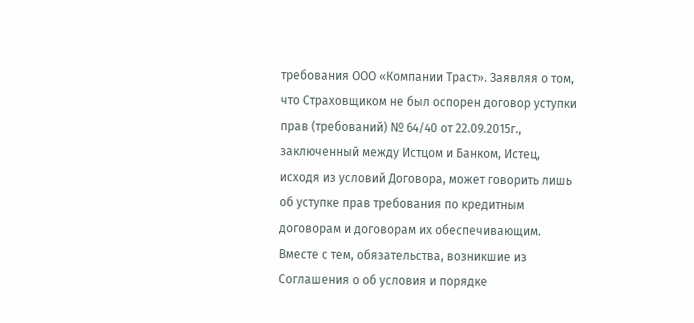требования ООО «Компании Траст». Заявляя о том, что Страховщиком не был оспорен договор уступки прав (требований) № 64/40 от 22.09.2015г., заключенный между Истцом и Банком, Истец, исходя из условий Договора, может говорить лишь об уступке прав требования по кредитным договорам и договорам их обеспечивающим. Вместе с тем, обязательства, возникшие из Соглашения о об условия и порядке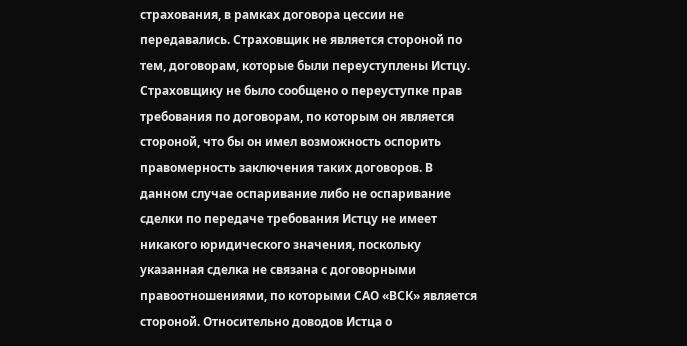страхования, в рамках договора цессии не передавались. Страховщик не является стороной по тем, договорам, которые были переуступлены Истцу. Страховщику не было сообщено о переуступке прав требования по договорам, по которым он является стороной, что бы он имел возможность оспорить правомерность заключения таких договоров. В данном случае оспаривание либо не оспаривание сделки по передаче требования Истцу не имеет никакого юридического значения, поскольку указанная сделка не связана с договорными правоотношениями, по которыми САО «ВСК» является стороной. Относительно доводов Истца о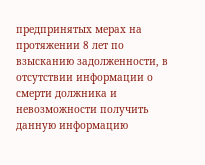предпринятых мерах на протяжении 8 лет по взысканию задолженности, в отсутствии информации о смерти должника и невозможности получить данную информацию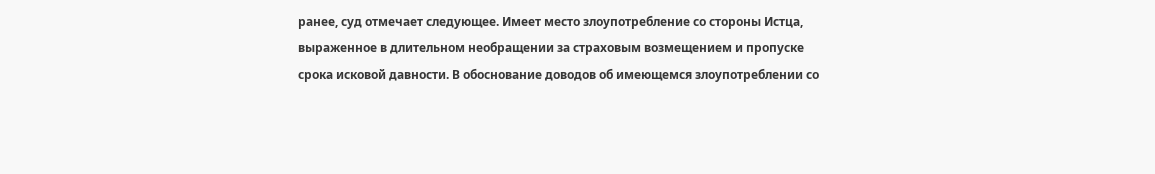ранее, суд отмечает следующее. Имеет место злоупотребление со стороны Истца, выраженное в длительном необращении за страховым возмещением и пропуске срока исковой давности. В обоснование доводов об имеющемся злоупотреблении со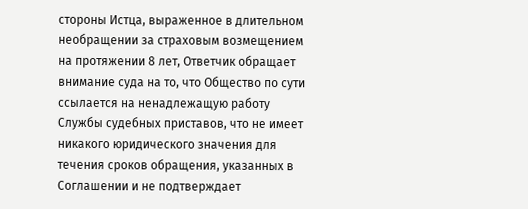стороны Истца, выраженное в длительном необращении за страховым возмещением на протяжении 8 лет, Ответчик обращает внимание суда на то, что Общество по сути ссылается на ненадлежащую работу Службы судебных приставов, что не имеет никакого юридического значения для течения сроков обращения, указанных в Соглашении и не подтверждает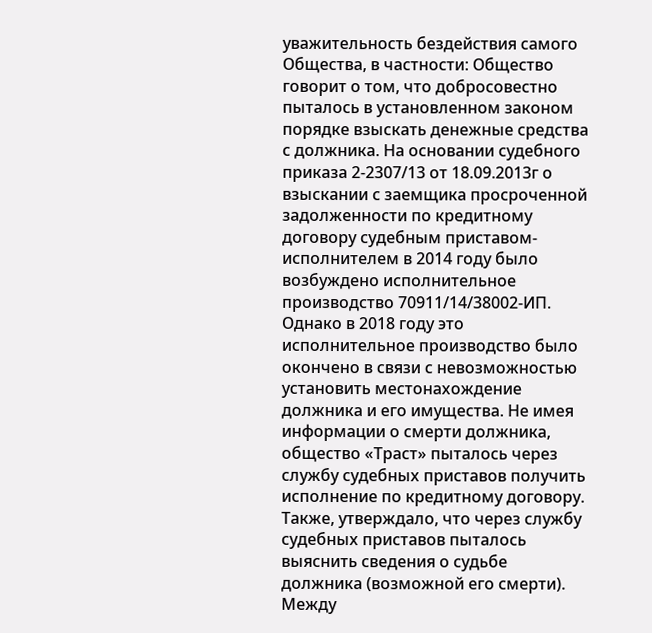уважительность бездействия самого Общества, в частности: Общество говорит о том, что добросовестно пыталось в установленном законом порядке взыскать денежные средства с должника. На основании судебного приказа 2-2307/13 от 18.09.2013г о взыскании с заемщика просроченной задолженности по кредитному договору судебным приставом-исполнителем в 2014 году было возбуждено исполнительное производство 70911/14/38002-ИП. Однако в 2018 году это исполнительное производство было окончено в связи с невозможностью установить местонахождение должника и его имущества. Не имея информации о смерти должника, общество «Траст» пыталось через службу судебных приставов получить исполнение по кредитному договору. Также, утверждало, что через службу судебных приставов пыталось выяснить сведения о судьбе должника (возможной его смерти). Между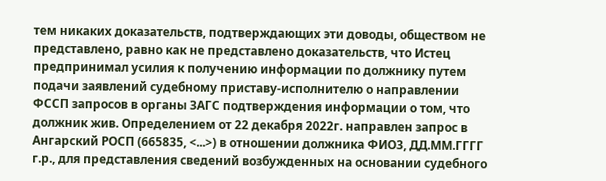тем никаких доказательств, подтверждающих эти доводы, обществом не представлено, равно как не представлено доказательств, что Истец предпринимал усилия к получению информации по должнику путем подачи заявлений судебному приставу-исполнителю о направлении ФССП запросов в органы ЗАГС подтверждения информации о том, что должник жив. Определением от 22 декабря 2022г. направлен запрос в Ангарский РОСП (665835, <...>) в отношении должника ФИО3, ДД.ММ.ГГГГ г.р., для представления сведений возбужденных на основании судебного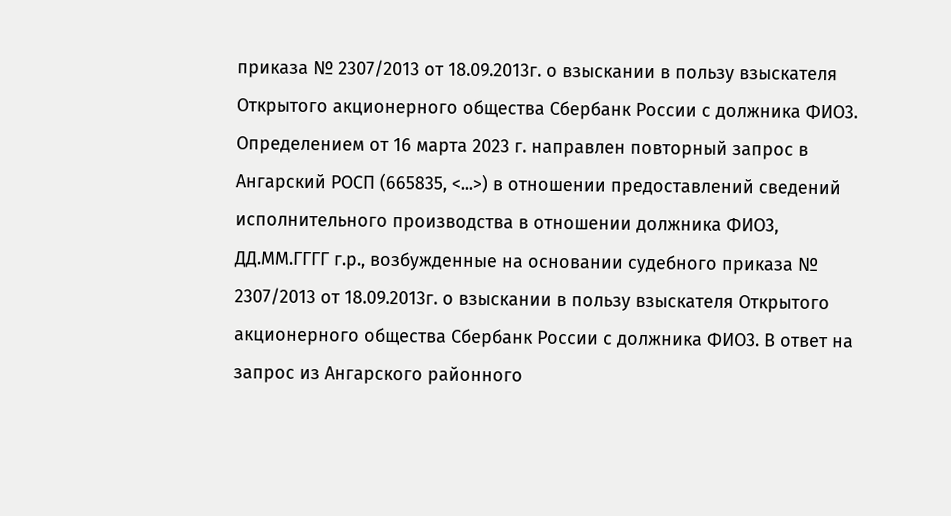приказа № 2307/2013 от 18.09.2013г. о взыскании в пользу взыскателя Открытого акционерного общества Сбербанк России с должника ФИО3. Определением от 16 марта 2023 г. направлен повторный запрос в Ангарский РОСП (665835, <...>) в отношении предоставлений сведений исполнительного производства в отношении должника ФИО3, ДД.ММ.ГГГГ г.р., возбужденные на основании судебного приказа № 2307/2013 от 18.09.2013г. о взыскании в пользу взыскателя Открытого акционерного общества Сбербанк России с должника ФИО3. В ответ на запрос из Ангарского районного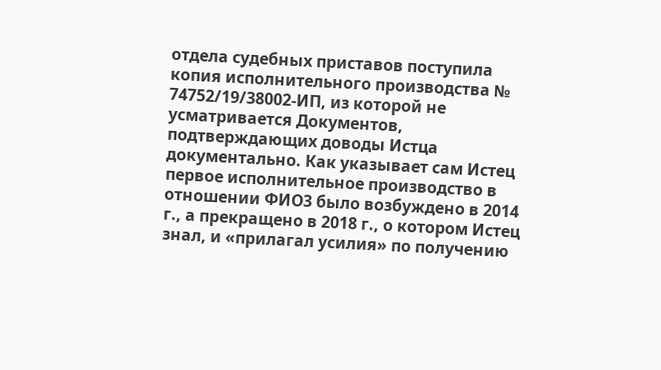отдела судебных приставов поступила копия исполнительного производства № 74752/19/38002-ИП, из которой не усматривается Документов, подтверждающих доводы Истца документально. Как указывает сам Истец первое исполнительное производство в отношении ФИО3 было возбуждено в 2014 г., а прекращено в 2018 г., о котором Истец знал, и «прилагал усилия» по получению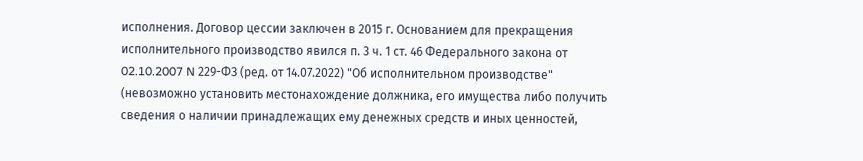исполнения. Договор цессии заключен в 2015 г. Основанием для прекращения исполнительного производство явился п. 3 ч. 1 ст. 46 Федерального закона от 02.10.2007 N 229-ФЗ (ред. от 14.07.2022) "Об исполнительном производстве" (невозможно установить местонахождение должника, его имущества либо получить сведения о наличии принадлежащих ему денежных средств и иных ценностей,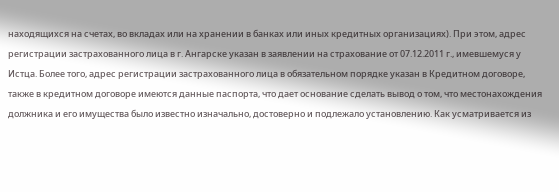находящихся на счетах, во вкладах или на хранении в банках или иных кредитных организациях). При этом, адрес регистрации застрахованного лица в г. Ангарске указан в заявлении на страхование от 07.12.2011 г., имевшемуся у Истца. Более того, адрес регистрации застрахованного лица в обязательном порядке указан в Кредитном договоре, также в кредитном договоре имеются данные паспорта, что дает основание сделать вывод о том, что местонахождения должника и его имущества было известно изначально, достоверно и подлежало установлению. Как усматривается из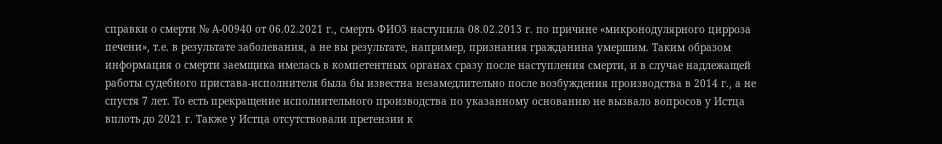справки о смерти № А-00940 от 06.02.2021 г., смерть ФИО3 наступила 08.02.2013 г. по причине «микронодулярного цирроза печени», т.е. в результате заболевания, а не вы результате, например, признания гражданина умершим. Таким образом информация о смерти заемщика имелась в компетентных органах сразу после наступления смерти, и в случае надлежащей работы судебного пристава-исполнителя была бы известна незамедлительно после возбуждения производства в 2014 г., а не спустя 7 лет. То есть прекращение исполнительного производства по указанному основанию не вызвало вопросов у Истца вплоть до 2021 г. Также у Истца отсутствовали претензии к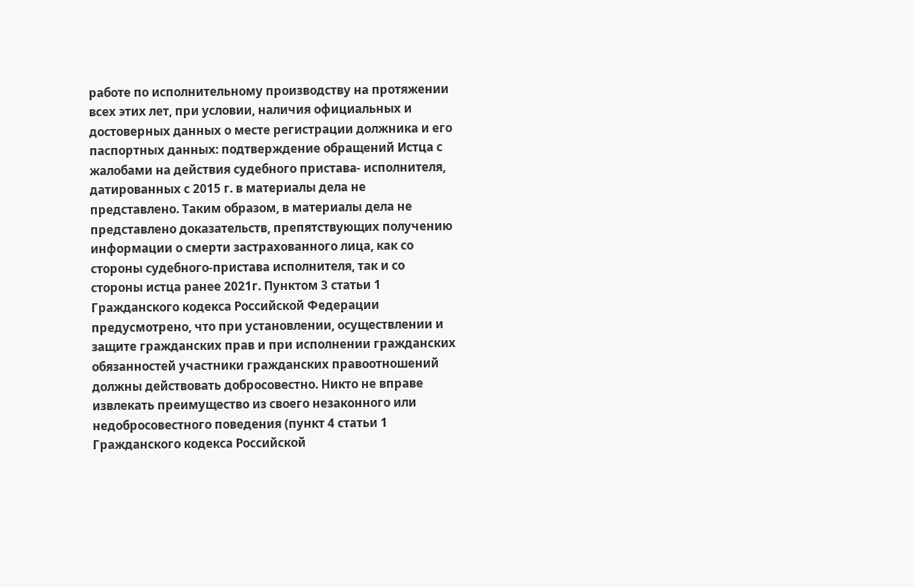работе по исполнительному производству на протяжении всех этих лет, при условии, наличия официальных и достоверных данных о месте регистрации должника и его паспортных данных: подтверждение обращений Истца с жалобами на действия судебного пристава- исполнителя, датированных с 2015 г. в материалы дела не представлено. Таким образом, в материалы дела не представлено доказательств, препятствующих получению информации о смерти застрахованного лица, как со стороны судебного-пристава исполнителя, так и со стороны истца ранее 2021г. Пунктом 3 статьи 1 Гражданского кодекса Российской Федерации предусмотрено, что при установлении, осуществлении и защите гражданских прав и при исполнении гражданских обязанностей участники гражданских правоотношений должны действовать добросовестно. Никто не вправе извлекать преимущество из своего незаконного или недобросовестного поведения (пункт 4 статьи 1 Гражданского кодекса Российской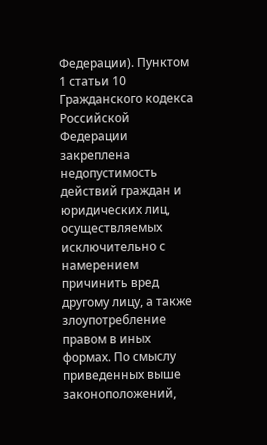Федерации). Пунктом 1 статьи 10 Гражданского кодекса Российской Федерации закреплена недопустимость действий граждан и юридических лиц, осуществляемых исключительно с намерением причинить вред другому лицу, а также злоупотребление правом в иных формах. По смыслу приведенных выше законоположений,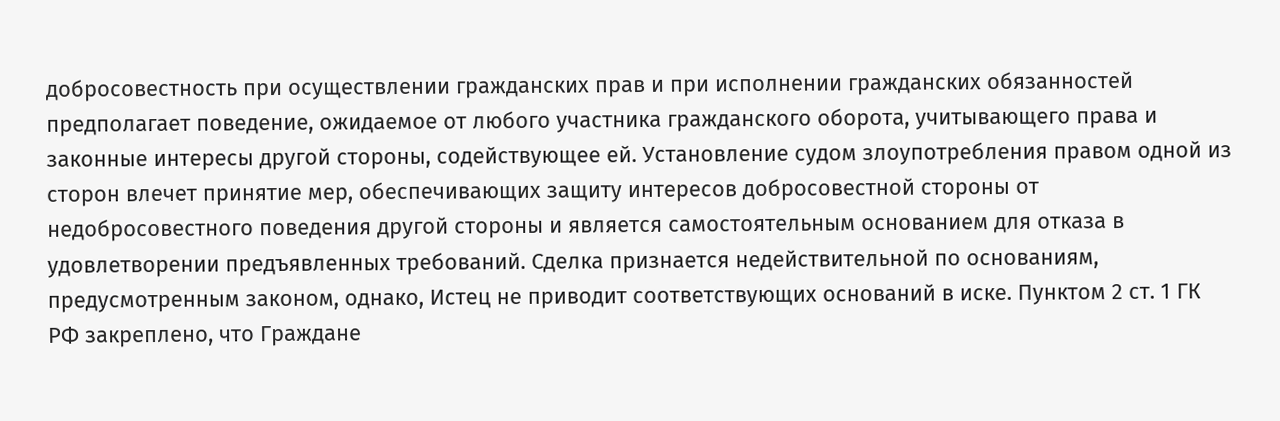добросовестность при осуществлении гражданских прав и при исполнении гражданских обязанностей предполагает поведение, ожидаемое от любого участника гражданского оборота, учитывающего права и законные интересы другой стороны, содействующее ей. Установление судом злоупотребления правом одной из сторон влечет принятие мер, обеспечивающих защиту интересов добросовестной стороны от недобросовестного поведения другой стороны и является самостоятельным основанием для отказа в удовлетворении предъявленных требований. Сделка признается недействительной по основаниям, предусмотренным законом, однако, Истец не приводит соответствующих оснований в иске. Пунктом 2 ст. 1 ГК РФ закреплено, что Граждане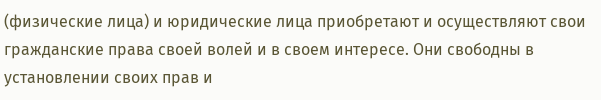(физические лица) и юридические лица приобретают и осуществляют свои гражданские права своей волей и в своем интересе. Они свободны в установлении своих прав и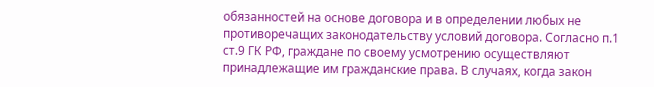обязанностей на основе договора и в определении любых не противоречащих законодательству условий договора. Согласно п.1 ст.9 ГК РФ, граждане по своему усмотрению осуществляют принадлежащие им гражданские права. В случаях, когда закон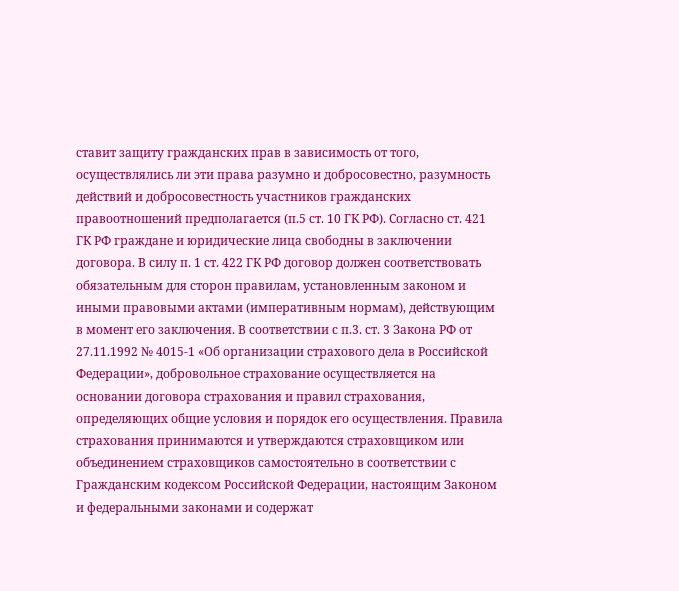ставит защиту гражданских прав в зависимость от того, осуществлялись ли эти права разумно и добросовестно, разумность действий и добросовестность участников гражданских правоотношений предполагается (п.5 ст. 10 ГК РФ). Согласно ст. 421 ГК РФ граждане и юридические лица свободны в заключении договора. В силу п. 1 ст. 422 ГК РФ договор должен соответствовать обязательным для сторон правилам, установленным законом и иными правовыми актами (императивным нормам), действующим в момент его заключения. В соответствии с п.3. ст. 3 Закона РФ от 27.11.1992 № 4015-1 «Об организации страхового дела в Российской Федерации», добровольное страхование осуществляется на основании договора страхования и правил страхования, определяющих общие условия и порядок его осуществления. Правила страхования принимаются и утверждаются страховщиком или объединением страховщиков самостоятельно в соответствии с Гражданским кодексом Российской Федерации, настоящим Законом и федеральными законами и содержат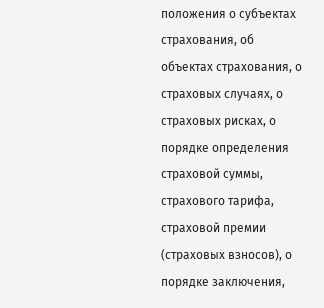положения о субъектах страхования, об объектах страхования, о страховых случаях, о страховых рисках, о порядке определения страховой суммы, страхового тарифа, страховой премии (страховых взносов), о порядке заключения,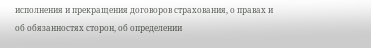исполнения и прекращения договоров страхования, о правах и об обязанностях сторон, об определении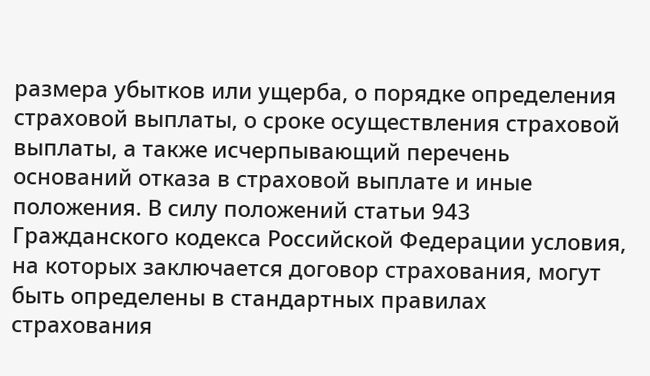размера убытков или ущерба, о порядке определения страховой выплаты, о сроке осуществления страховой выплаты, а также исчерпывающий перечень оснований отказа в страховой выплате и иные положения. В силу положений статьи 943 Гражданского кодекса Российской Федерации условия, на которых заключается договор страхования, могут быть определены в стандартных правилах страхования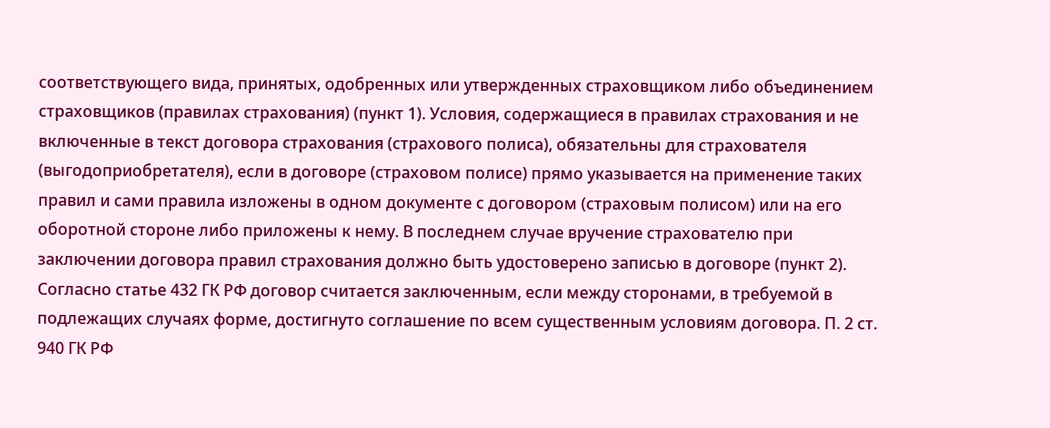соответствующего вида, принятых, одобренных или утвержденных страховщиком либо объединением страховщиков (правилах страхования) (пункт 1). Условия, содержащиеся в правилах страхования и не включенные в текст договора страхования (страхового полиса), обязательны для страхователя (выгодоприобретателя), если в договоре (страховом полисе) прямо указывается на применение таких правил и сами правила изложены в одном документе с договором (страховым полисом) или на его оборотной стороне либо приложены к нему. В последнем случае вручение страхователю при заключении договора правил страхования должно быть удостоверено записью в договоре (пункт 2). Согласно статье 432 ГК РФ договор считается заключенным, если между сторонами, в требуемой в подлежащих случаях форме, достигнуто соглашение по всем существенным условиям договора. П. 2 ст. 940 ГК РФ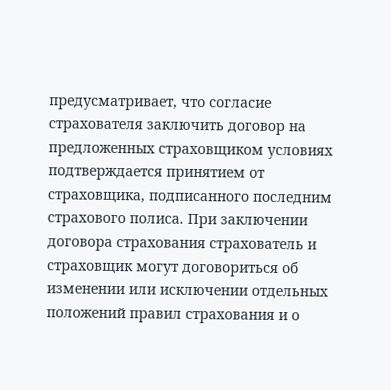предусматривает, что согласие страхователя заключить договор на предложенных страховщиком условиях подтверждается принятием от страховщика, подписанного последним страхового полиса. При заключении договора страхования страхователь и страховщик могут договориться об изменении или исключении отдельных положений правил страхования и о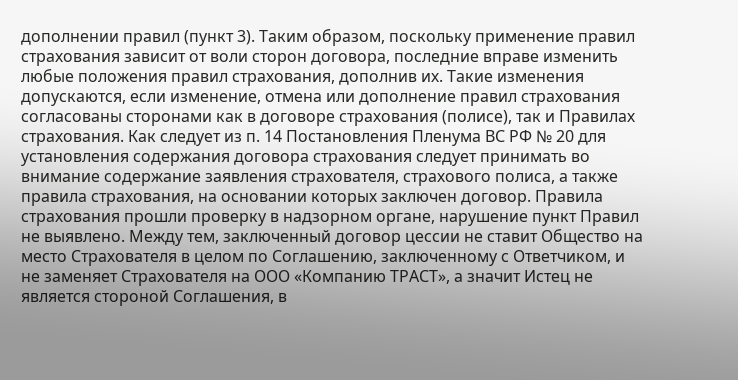дополнении правил (пункт 3). Таким образом, поскольку применение правил страхования зависит от воли сторон договора, последние вправе изменить любые положения правил страхования, дополнив их. Такие изменения допускаются, если изменение, отмена или дополнение правил страхования согласованы сторонами как в договоре страхования (полисе), так и Правилах страхования. Как следует из п. 14 Постановления Пленума ВС РФ № 20 для установления содержания договора страхования следует принимать во внимание содержание заявления страхователя, страхового полиса, а также правила страхования, на основании которых заключен договор. Правила страхования прошли проверку в надзорном органе, нарушение пункт Правил не выявлено. Между тем, заключенный договор цессии не ставит Общество на место Страхователя в целом по Соглашению, заключенному с Ответчиком, и не заменяет Страхователя на ООО «Компанию ТРАСТ», а значит Истец не является стороной Соглашения, в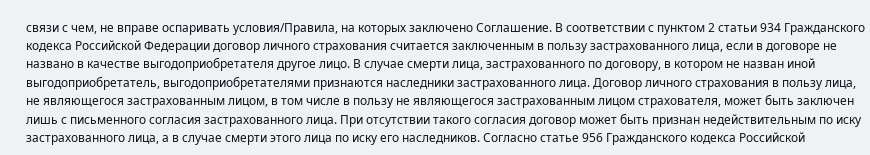связи с чем, не вправе оспаривать условия/Правила, на которых заключено Соглашение. В соответствии с пунктом 2 статьи 934 Гражданского кодекса Российской Федерации договор личного страхования считается заключенным в пользу застрахованного лица, если в договоре не названо в качестве выгодоприобретателя другое лицо. В случае смерти лица, застрахованного по договору, в котором не назван иной выгодоприобретатель, выгодоприобретателями признаются наследники застрахованного лица. Договор личного страхования в пользу лица, не являющегося застрахованным лицом, в том числе в пользу не являющегося застрахованным лицом страхователя, может быть заключен лишь с письменного согласия застрахованного лица. При отсутствии такого согласия договор может быть признан недействительным по иску застрахованного лица, а в случае смерти этого лица по иску его наследников. Согласно статье 956 Гражданского кодекса Российской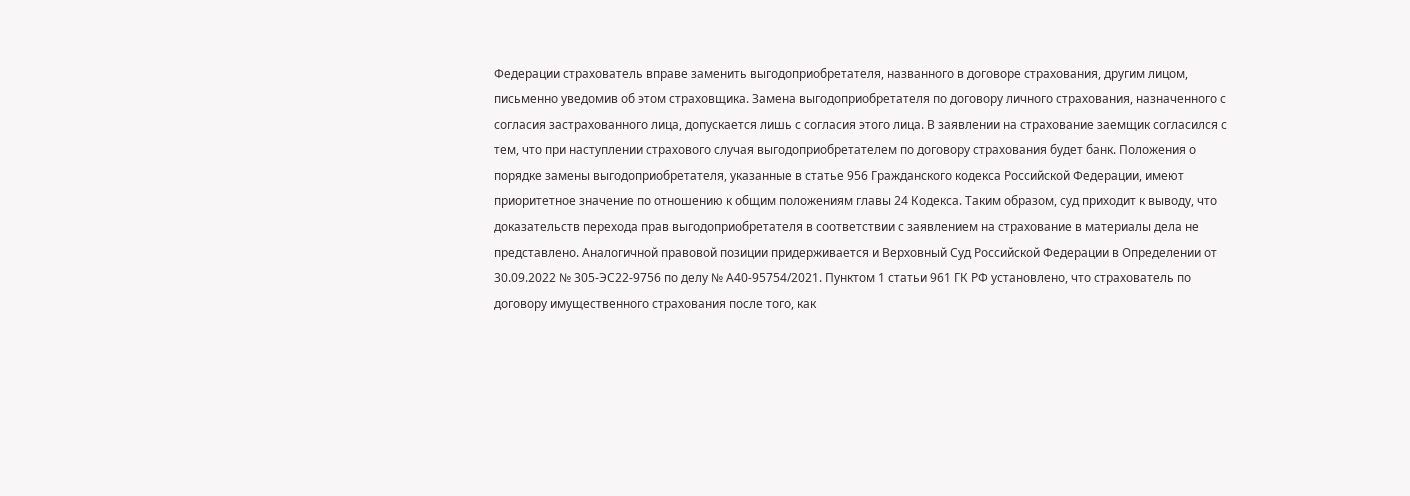Федерации страхователь вправе заменить выгодоприобретателя, названного в договоре страхования, другим лицом, письменно уведомив об этом страховщика. Замена выгодоприобретателя по договору личного страхования, назначенного с согласия застрахованного лица, допускается лишь с согласия этого лица. В заявлении на страхование заемщик согласился с тем, что при наступлении страхового случая выгодоприобретателем по договору страхования будет банк. Положения о порядке замены выгодоприобретателя, указанные в статье 956 Гражданского кодекса Российской Федерации, имеют приоритетное значение по отношению к общим положениям главы 24 Кодекса. Таким образом, суд приходит к выводу, что доказательств перехода прав выгодоприобретателя в соответствии с заявлением на страхование в материалы дела не представлено. Аналогичной правовой позиции придерживается и Верховный Суд Российской Федерации в Определении от 30.09.2022 № 305-ЭС22-9756 по делу № А40-95754/2021. Пунктом 1 статьи 961 ГК РФ установлено, что страхователь по договору имущественного страхования после того, как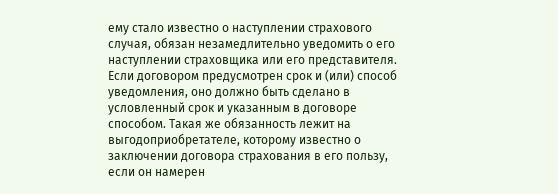ему стало известно о наступлении страхового случая, обязан незамедлительно уведомить о его наступлении страховщика или его представителя. Если договором предусмотрен срок и (или) способ уведомления, оно должно быть сделано в условленный срок и указанным в договоре способом. Такая же обязанность лежит на выгодоприобретателе, которому известно о заключении договора страхования в его пользу, если он намерен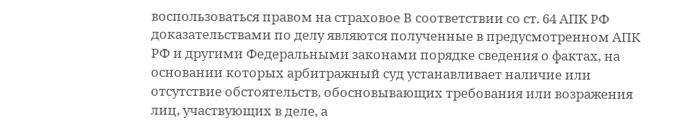воспользоваться правом на страховое В соответствии со ст. 64 АПК РФ доказательствами по делу являются полученные в предусмотренном АПК РФ и другими Федеральными законами порядке сведения о фактах, на основании которых арбитражный суд устанавливает наличие или отсутствие обстоятельств, обосновывающих требования или возражения лиц, участвующих в деле, а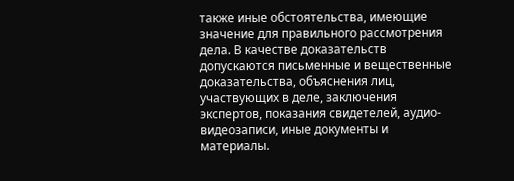также иные обстоятельства, имеющие значение для правильного рассмотрения дела. В качестве доказательств допускаются письменные и вещественные доказательства, объяснения лиц, участвующих в деле, заключения экспертов, показания свидетелей, аудио-видеозаписи, иные документы и материалы.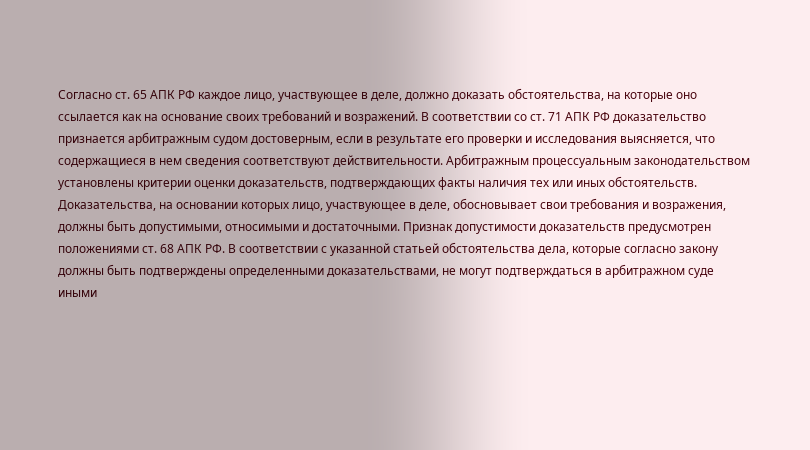Согласно ст. 65 АПК РФ каждое лицо, участвующее в деле, должно доказать обстоятельства, на которые оно ссылается как на основание своих требований и возражений. В соответствии со ст. 71 АПК РФ доказательство признается арбитражным судом достоверным, если в результате его проверки и исследования выясняется, что содержащиеся в нем сведения соответствуют действительности. Арбитражным процессуальным законодательством установлены критерии оценки доказательств, подтверждающих факты наличия тех или иных обстоятельств. Доказательства, на основании которых лицо, участвующее в деле, обосновывает свои требования и возражения, должны быть допустимыми, относимыми и достаточными. Признак допустимости доказательств предусмотрен положениями ст. 68 АПК РФ. В соответствии с указанной статьей обстоятельства дела, которые согласно закону должны быть подтверждены определенными доказательствами, не могут подтверждаться в арбитражном суде иными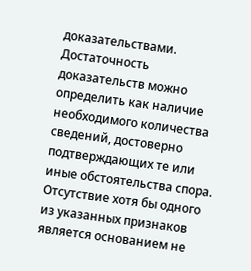доказательствами. Достаточность доказательств можно определить как наличие необходимого количества сведений, достоверно подтверждающих те или иные обстоятельства спора. Отсутствие хотя бы одного из указанных признаков является основанием не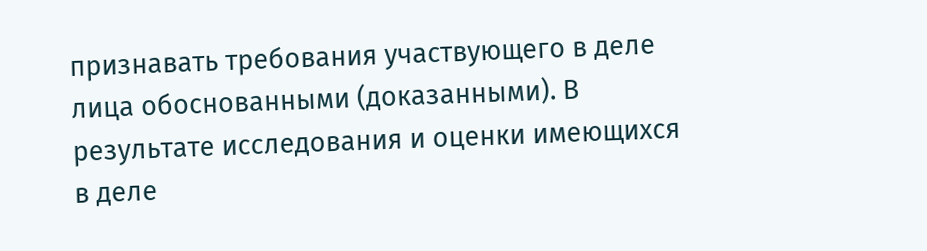признавать требования участвующего в деле лица обоснованными (доказанными). В результате исследования и оценки имеющихся в деле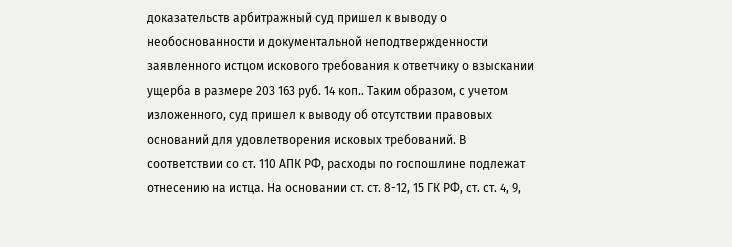доказательств арбитражный суд пришел к выводу о необоснованности и документальной неподтвержденности заявленного истцом искового требования к ответчику о взыскании ущерба в размере 203 163 руб. 14 коп.. Таким образом, с учетом изложенного, суд пришел к выводу об отсутствии правовых оснований для удовлетворения исковых требований. В соответствии со ст. 110 АПК РФ, расходы по госпошлине подлежат отнесению на истца. На основании ст. ст. 8-12, 15 ГК РФ, ст. ст. 4, 9,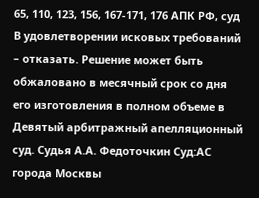65, 110, 123, 156, 167-171, 176 АПК РФ, суд В удовлетворении исковых требований – отказать. Решение может быть обжаловано в месячный срок со дня его изготовления в полном объеме в Девятый арбитражный апелляционный суд. Судья А.А. Федоточкин Суд:АС города Москвы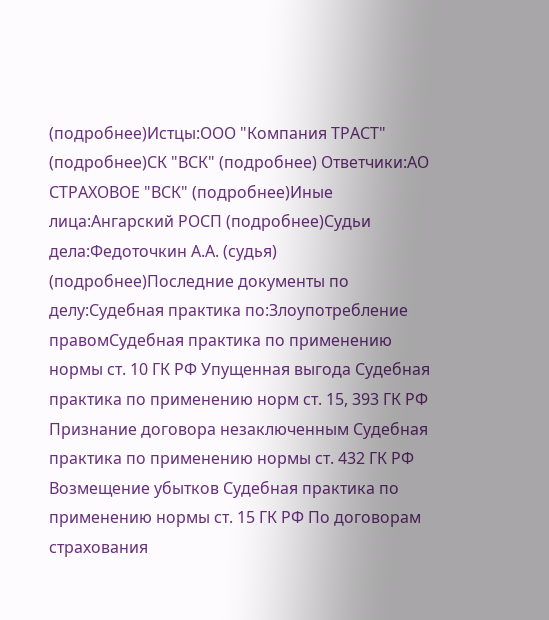(подробнее)Истцы:ООО "Компания ТРАСТ" (подробнее)СК "ВСК" (подробнее) Ответчики:АО СТРАХОВОЕ "ВСК" (подробнее)Иные лица:Ангарский РОСП (подробнее)Судьи дела:Федоточкин А.А. (судья) (подробнее)Последние документы по делу:Судебная практика по:Злоупотребление правомСудебная практика по применению нормы ст. 10 ГК РФ Упущенная выгода Судебная практика по применению норм ст. 15, 393 ГК РФ Признание договора незаключенным Судебная практика по применению нормы ст. 432 ГК РФ Возмещение убытков Судебная практика по применению нормы ст. 15 ГК РФ По договорам страхования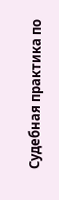Судебная практика по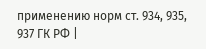применению норм ст. 934, 935, 937 ГК РФ |